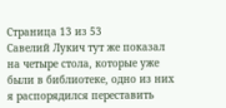Страница 13 из 53
Савелий Лукич тут же показал на четыре стола, которые уже были в библиотеке, одно из них я распорядился переставить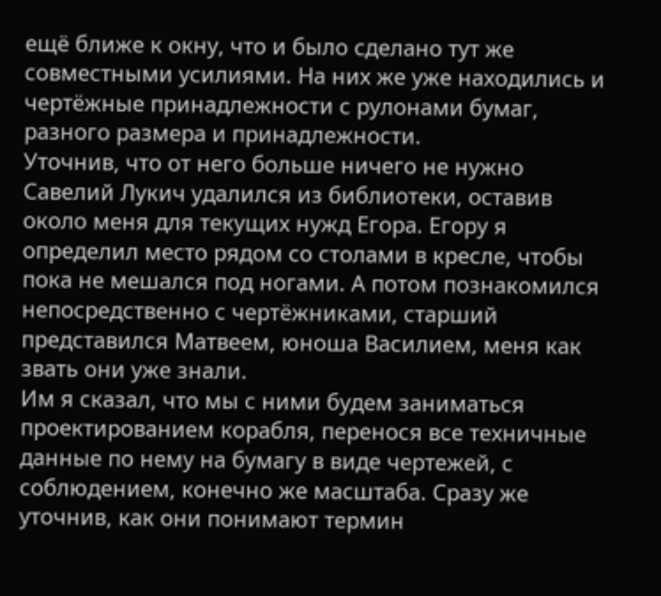ещё ближе к окну, что и было сделано тут же совместными усилиями. На них же уже находились и чертёжные принадлежности с рулонами бумаг, разного размера и принадлежности.
Уточнив, что от него больше ничего не нужно Савелий Лукич удалился из библиотеки, оставив около меня для текущих нужд Егора. Егору я определил место рядом со столами в кресле, чтобы пока не мешался под ногами. А потом познакомился непосредственно с чертёжниками, старший представился Матвеем, юноша Василием, меня как звать они уже знали.
Им я сказал, что мы с ними будем заниматься проектированием корабля, перенося все техничные данные по нему на бумагу в виде чертежей, с соблюдением, конечно же масштаба. Сразу же уточнив, как они понимают термин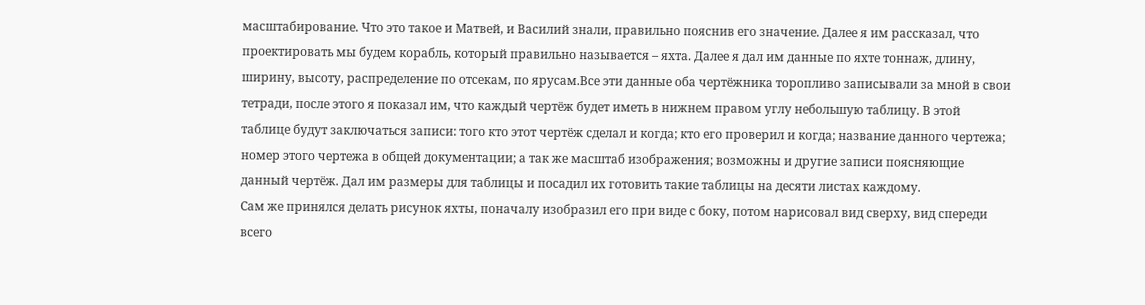масштабирование. Что это такое и Матвей, и Василий знали, правильно пояснив его значение. Далее я им рассказал, что проектировать мы будем корабль, который правильно называется – яхта. Далее я дал им данные по яхте тоннаж, длину, ширину, высоту, распределение по отсекам, по ярусам.Все эти данные оба чертёжника торопливо записывали за мной в свои тетради, после этого я показал им, что каждый чертёж будет иметь в нижнем правом углу небольшую таблицу. В этой таблице будут заключаться записи: того кто этот чертёж сделал и когда; кто его проверил и когда; название данного чертежа; номер этого чертежа в общей документации; а так же масштаб изображения; возможны и другие записи поясняющие данный чертёж. Дал им размеры для таблицы и посадил их готовить такие таблицы на десяти листах каждому.
Сам же принялся делать рисунок яхты, поначалу изобразил его при виде с боку, потом нарисовал вид сверху, вид спереди всего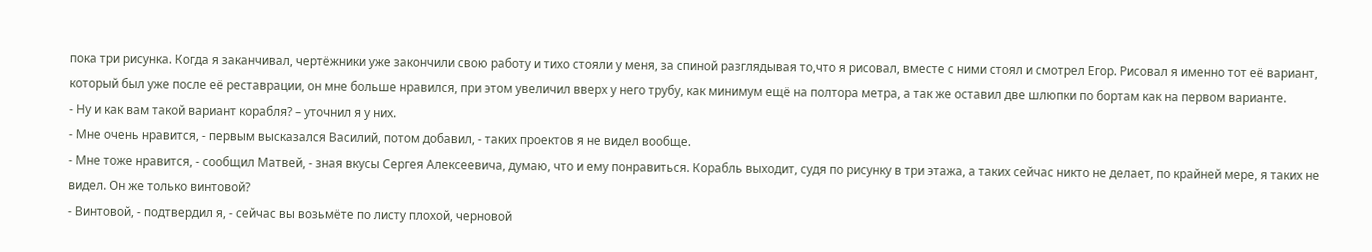пока три рисунка. Когда я заканчивал, чертёжники уже закончили свою работу и тихо стояли у меня, за спиной разглядывая то,что я рисовал, вместе с ними стоял и смотрел Егор. Рисовал я именно тот её вариант, который был уже после её реставрации, он мне больше нравился, при этом увеличил вверх у него трубу, как минимум ещё на полтора метра, а так же оставил две шлюпки по бортам как на первом варианте.
- Ну и как вам такой вариант корабля? – уточнил я у них.
- Мне очень нравится, - первым высказался Василий, потом добавил, - таких проектов я не видел вообще.
- Мне тоже нравится, - сообщил Матвей, - зная вкусы Сергея Алексеевича, думаю, что и ему понравиться. Корабль выходит, судя по рисунку в три этажа, а таких сейчас никто не делает, по крайней мере, я таких не видел. Он же только винтовой?
- Винтовой, - подтвердил я, - сейчас вы возьмёте по листу плохой, черновой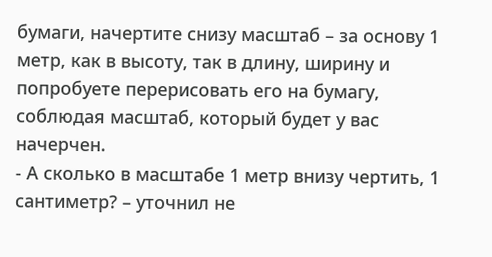бумаги, начертите снизу масштаб – за основу 1 метр, как в высоту, так в длину, ширину и попробуете перерисовать его на бумагу, соблюдая масштаб, который будет у вас начерчен.
- А сколько в масштабе 1 метр внизу чертить, 1 сантиметр? – уточнил не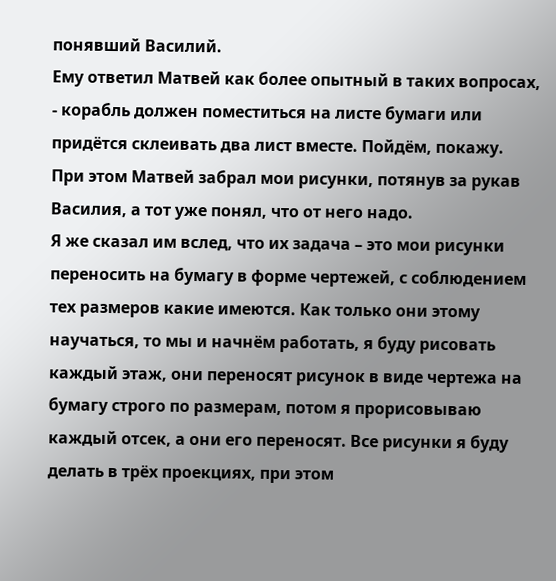понявший Василий.
Ему ответил Матвей как более опытный в таких вопросах, - корабль должен поместиться на листе бумаги или придётся склеивать два лист вместе. Пойдём, покажу.
При этом Матвей забрал мои рисунки, потянув за рукав Василия, а тот уже понял, что от него надо.
Я же сказал им вслед, что их задача – это мои рисунки переносить на бумагу в форме чертежей, с соблюдением тех размеров какие имеются. Как только они этому научаться, то мы и начнём работать, я буду рисовать каждый этаж, они переносят рисунок в виде чертежа на бумагу строго по размерам, потом я прорисовываю каждый отсек, а они его переносят. Все рисунки я буду делать в трёх проекциях, при этом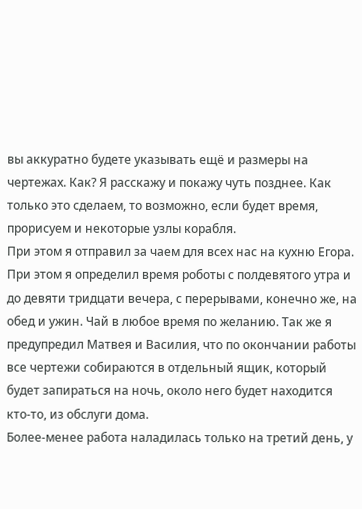вы аккуратно будете указывать ещё и размеры на чертежах. Как? Я расскажу и покажу чуть позднее. Как только это сделаем, то возможно, если будет время, прорисуем и некоторые узлы корабля.
При этом я отправил за чаем для всех нас на кухню Егора.
При этом я определил время роботы с полдевятого утра и до девяти тридцати вечера, с перерывами, конечно же, на обед и ужин. Чай в любое время по желанию. Так же я предупредил Матвея и Василия, что по окончании работы все чертежи собираются в отдельный ящик, который будет запираться на ночь, около него будет находится кто-то, из обслуги дома.
Более-менее работа наладилась только на третий день, у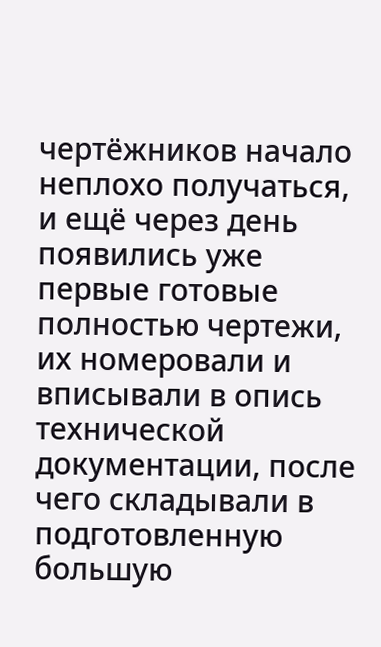чертёжников начало неплохо получаться, и ещё через день появились уже первые готовые полностью чертежи, их номеровали и вписывали в опись технической документации, после чего складывали в подготовленную большую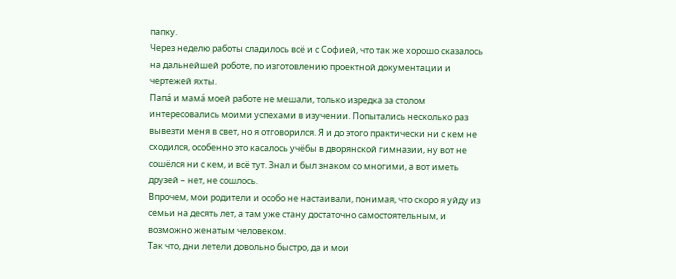папку.
Через неделю работы сладилось всё и с Софией, что так же хорошо сказалось на дальнейшей роботе, по изготовлению проектной документации и чертежей яхты.
Папа́ и мама́ моей работе не мешали, только изредка за столом интересовались моими успехами в изучении. Попытались несколько раз вывезти меня в свет, но я отговорился. Я и до этого практически ни с кем не сходился, особенно это касалось учёбы в дворянской гимназии, ну вот не сошёлся ни с кем, и всё тут. Знал и был знаком со многими, а вот иметь друзей – нет, не сошлось.
Впрочем, мои родители и особо не настаивали, понимая, что скоро я уйду из семьи на десять лет, а там уже стану достаточно самостоятельным, и возможно женатым человеком.
Так что, дни летели довольно быстро, да и мои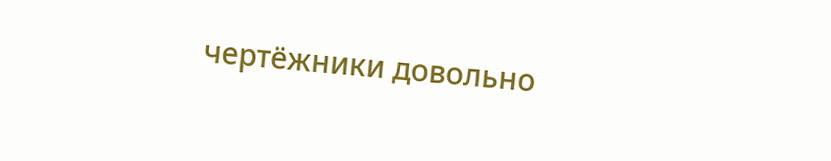чертёжники довольно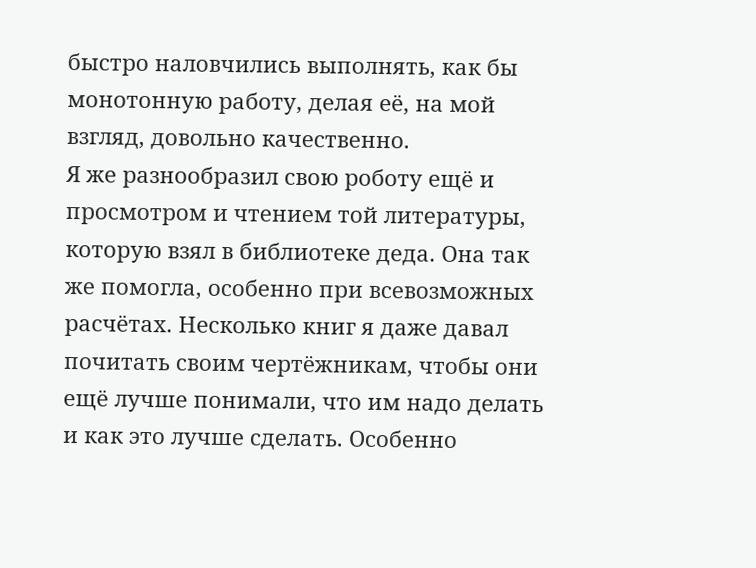быстро наловчились выполнять, как бы монотонную работу, делая её, на мой взгляд, довольно качественно.
Я же разнообразил свою роботу ещё и просмотром и чтением той литературы, которую взял в библиотеке деда. Она так же помогла, особенно при всевозможных расчётах. Несколько книг я даже давал почитать своим чертёжникам, чтобы они ещё лучше понимали, что им надо делать и как это лучше сделать. Особенно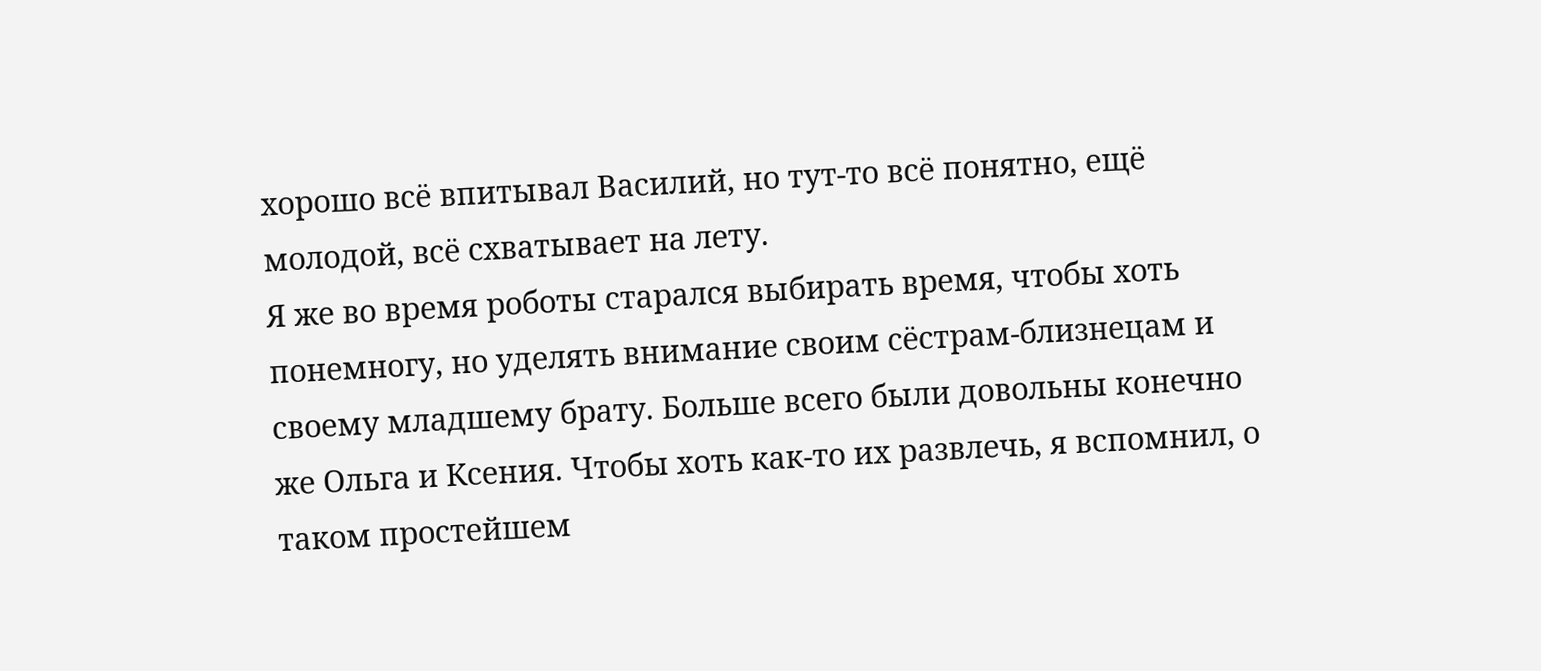хорошо всё впитывал Василий, но тут-то всё понятно, ещё молодой, всё схватывает на лету.
Я же во время роботы старался выбирать время, чтобы хоть понемногу, но уделять внимание своим сёстрам-близнецам и своему младшему брату. Больше всего были довольны конечно же Ольга и Ксения. Чтобы хоть как-то их развлечь, я вспомнил, о таком простейшем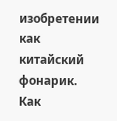изобретении как китайский фонарик. Как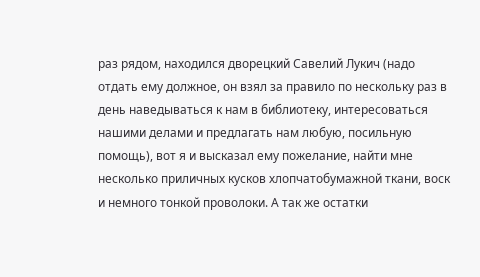раз рядом, находился дворецкий Савелий Лукич (надо отдать ему должное, он взял за правило по нескольку раз в день наведываться к нам в библиотеку, интересоваться нашими делами и предлагать нам любую, посильную помощь), вот я и высказал ему пожелание, найти мне несколько приличных кусков хлопчатобумажной ткани, воск и немного тонкой проволоки. А так же остатки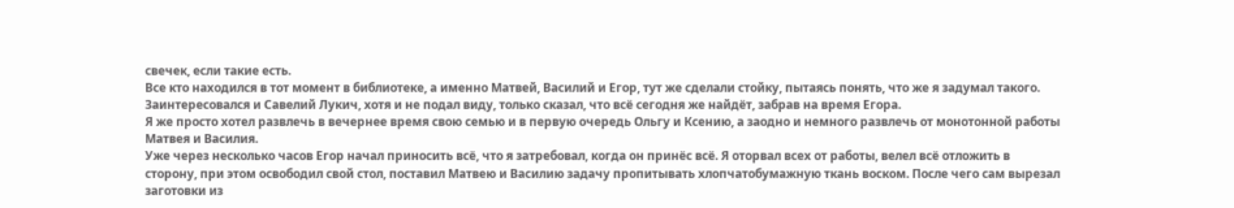свечек, если такие есть.
Все кто находился в тот момент в библиотеке, а именно Матвей, Василий и Егор, тут же сделали стойку, пытаясь понять, что же я задумал такого. Заинтересовался и Савелий Лукич, хотя и не подал виду, только сказал, что всё сегодня же найдёт, забрав на время Егора.
Я же просто хотел развлечь в вечернее время свою семью и в первую очередь Ольгу и Ксению, а заодно и немного развлечь от монотонной работы Матвея и Василия.
Уже через несколько часов Егор начал приносить всё, что я затребовал, когда он принёс всё. Я оторвал всех от работы, велел всё отложить в сторону, при этом освободил свой стол, поставил Матвею и Василию задачу пропитывать хлопчатобумажную ткань воском. После чего сам вырезал заготовки из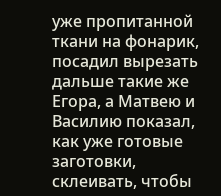уже пропитанной ткани на фонарик, посадил вырезать дальше такие же Егора, а Матвею и Василию показал, как уже готовые заготовки, склеивать, чтобы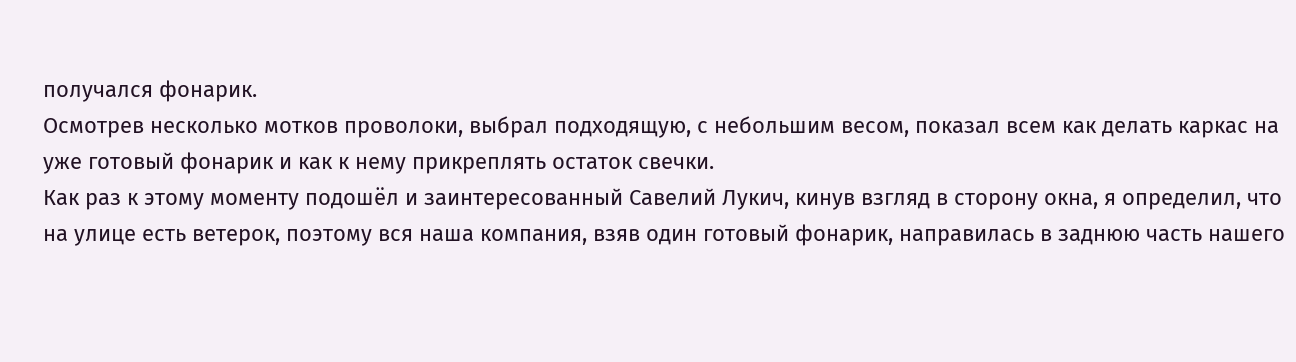получался фонарик.
Осмотрев несколько мотков проволоки, выбрал подходящую, с небольшим весом, показал всем как делать каркас на уже готовый фонарик и как к нему прикреплять остаток свечки.
Как раз к этому моменту подошёл и заинтересованный Савелий Лукич, кинув взгляд в сторону окна, я определил, что на улице есть ветерок, поэтому вся наша компания, взяв один готовый фонарик, направилась в заднюю часть нашего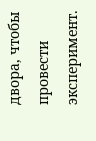двора, чтобы провести эксперимент.